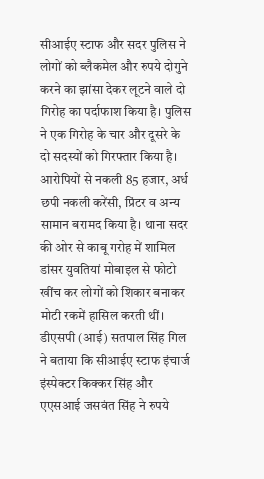सीआईए स्टाफ और सदर पुलिस ने लोगों को ब्लैकमेल और रुपये दोगुने करने का झांसा देकर लूटने वाले दो गिरोह का पर्दाफाश किया है। पुलिस ने एक गिरोह के चार और दूसरे के दो सदस्यों को गिरफ्तार किया है। आरोपियों से नकली 85 हजार, अर्ध छपी नकली करेंसी, प्रिंटर व अन्य सामान बरामद किया है। थाना सदर की ओर से काबू गरोह में शामिल डांसर युवतियां मोबाइल से फोटो खींच कर लोगों को शिकार बनाकर मोटी रकमें हासिल करती थीं।
डीएसपी (आई) सतपाल सिंह गिल ने बताया कि सीआईए स्टाफ इंचार्ज इंस्पेक्टर किक्कर सिंह और एएसआई जसवंत सिंह ने रुपये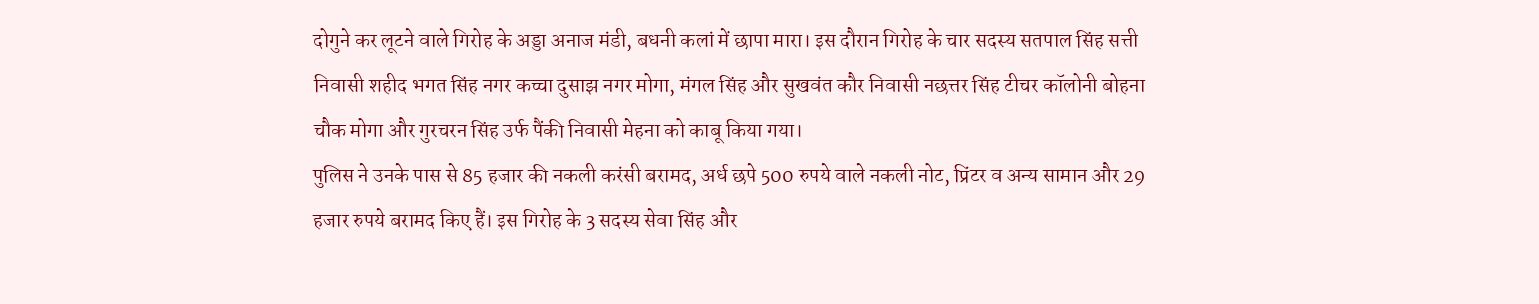दोगुने कर लूटने वाले गिरोह के अड्डा अनाज मंडी, बधनी कलां में छापा मारा। इस दौरान गिरोह के चार सदस्य सतपाल सिंह सत्ती निवासी शहीद भगत सिंह नगर कच्चा दुसाझ नगर मोगा, मंगल सिंह और सुखवंत कौर निवासी नछत्तर सिंह टीचर कॉलोनी बोहना चौक मोगा और गुरचरन सिंह उर्फ पैंकी निवासी मेहना को काबू किया गया।
पुलिस ने उनके पास से 85 हजार की नकली करंसी बरामद, अर्ध छपे 500 रुपये वाले नकली नोट, प्रिंटर व अन्य सामान और 29 हजार रुपये बरामद किए हैं। इस गिरोह के 3 सदस्य सेवा सिंह और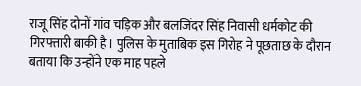राजू सिंह दोनों गांव चड़िक और बलजिंदर सिंह निवासी धर्मकोट की गिरफ्तारी बाकी है। पुलिस के मुताबिक इस गिरोह ने पूछताछ के दौरान बताया कि उन्होंने एक माह पहले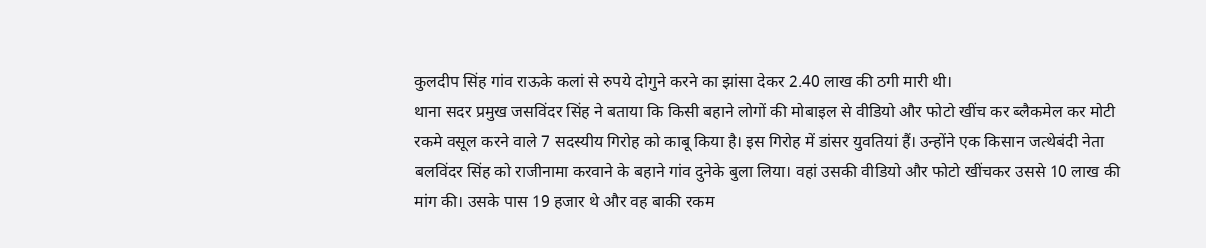कुलदीप सिंह गांव राऊके कलां से रुपये दोगुने करने का झांसा देकर 2.40 लाख की ठगी मारी थी।
थाना सदर प्रमुख जसविंदर सिंह ने बताया कि किसी बहाने लोगों की मोबाइल से वीडियो और फोटो खींच कर ब्लैकमेल कर मोटी रकमे वसूल करने वाले 7 सदस्यीय गिरोह को काबू किया है। इस गिरोह में डांसर युवतियां हैं। उन्होंने एक किसान जत्थेबंदी नेता बलविंदर सिंह को राजीनामा करवाने के बहाने गांव दुनेके बुला लिया। वहां उसकी वीडियो और फोटो खींचकर उससे 10 लाख की मांग की। उसके पास 19 हजार थे और वह बाकी रकम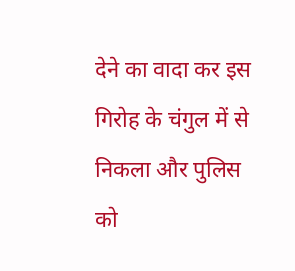देने का वादा कर इस गिरोह के चंगुल में से निकला और पुलिस को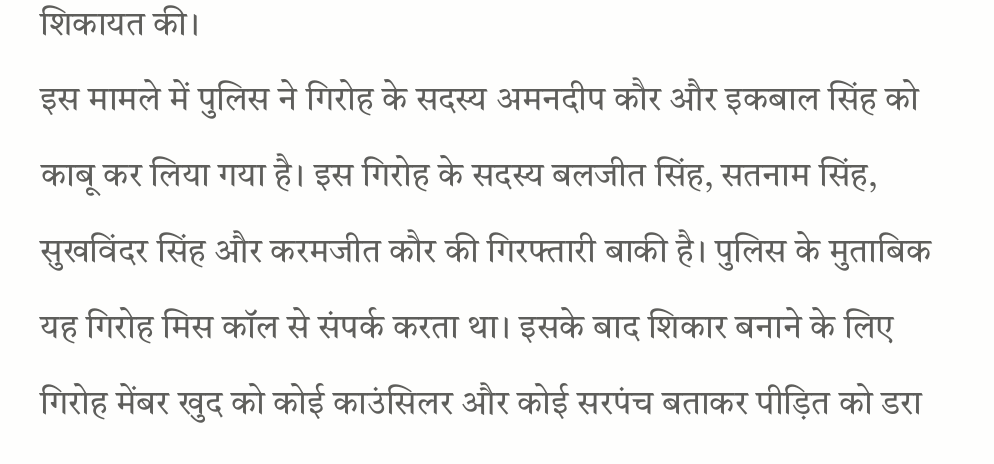शिकायत की।
इस मामले में पुलिस ने गिरोह के सदस्य अमनदीप कौर और इकबाल सिंह को काबू कर लिया गया है। इस गिरोह के सदस्य बलजीत सिंह, सतनाम सिंह, सुखविंदर सिंह और करमजीत कौर की गिरफ्तारी बाकी है। पुलिस के मुताबिक यह गिरोह मिस कॉल से संपर्क करता था। इसके बाद शिकार बनाने के लिए गिरोह मेंबर खुद को कोई काउंसिलर और कोई सरपंच बताकर पीड़ित को डरा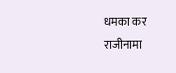धमका कर राजीनामा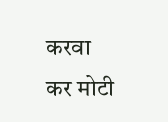करवा कर मोटी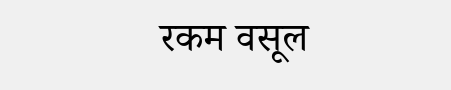रकम वसूल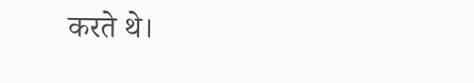करते थे।